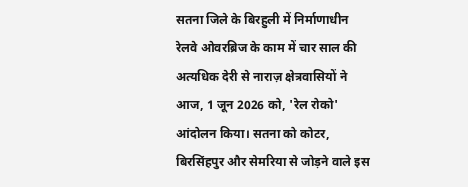सतना जिले के बिरहुली में निर्माणाधीन रेलवे ओवरब्रिज के काम में चार साल की अत्यधिक देरी से नाराज़ क्षेत्रवासियों ने आज, 1 जून 2026 को, 'रेल रोको' आंदोलन किया। सतना को कोटर, बिरसिंहपुर और सेमरिया से जोड़ने वाले इस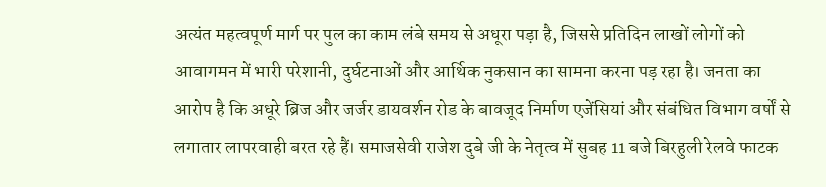अत्यंत महत्वपूर्ण मार्ग पर पुल का काम लंबे समय से अधूरा पड़ा है, जिससे प्रतिदिन लाखों लोगों को आवागमन में भारी परेशानी, दुर्घटनाओं और आर्थिक नुकसान का सामना करना पड़ रहा है। जनता का आरोप है कि अधूरे ब्रिज और जर्जर डायवर्शन रोड के बावजूद निर्माण एजेंसियां और संबंधित विभाग वर्षों से लगातार लापरवाही बरत रहे हैं। समाजसेवी राजेश दुबे जी के नेतृत्व में सुबह 11 बजे बिरहुली रेलवे फाटक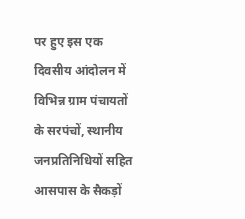पर हुए इस एक दिवसीय आंदोलन में विभिन्न ग्राम पंचायतों के सरपंचों, स्थानीय जनप्रतिनिधियों सहित आसपास के सैकड़ों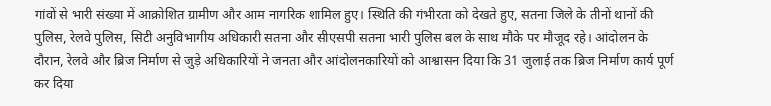गांवों से भारी संख्या में आक्रोशित ग्रामीण और आम नागरिक शामिल हुए। स्थिति की गंभीरता को देखते हुए, सतना जिले के तीनों थानों की पुलिस, रेलवे पुलिस, सिटी अनुविभागीय अधिकारी सतना और सीएसपी सतना भारी पुलिस बल के साथ मौके पर मौजूद रहे। आंदोलन के दौरान, रेलवे और ब्रिज निर्माण से जुड़े अधिकारियों ने जनता और आंदोलनकारियों को आश्वासन दिया कि 31 जुलाई तक ब्रिज निर्माण कार्य पूर्ण कर दिया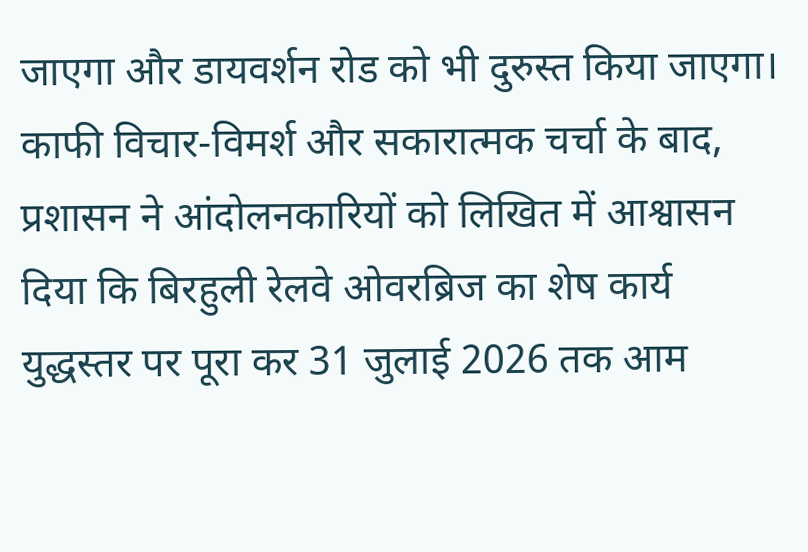जाएगा और डायवर्शन रोड को भी दुरुस्त किया जाएगा। काफी विचार-विमर्श और सकारात्मक चर्चा के बाद, प्रशासन ने आंदोलनकारियों को लिखित में आश्वासन दिया कि बिरहुली रेलवे ओवरब्रिज का शेष कार्य युद्धस्तर पर पूरा कर 31 जुलाई 2026 तक आम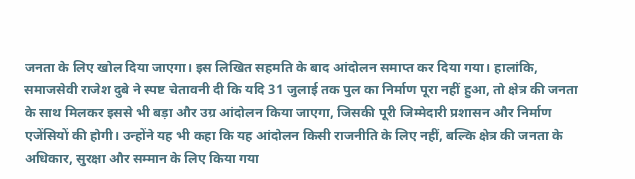जनता के लिए खोल दिया जाएगा। इस लिखित सहमति के बाद आंदोलन समाप्त कर दिया गया। हालांकि, समाजसेवी राजेश दुबे ने स्पष्ट चेतावनी दी कि यदि 31 जुलाई तक पुल का निर्माण पूरा नहीं हुआ, तो क्षेत्र की जनता के साथ मिलकर इससे भी बड़ा और उग्र आंदोलन किया जाएगा, जिसकी पूरी जिम्मेदारी प्रशासन और निर्माण एजेंसियों की होगी। उन्होंने यह भी कहा कि यह आंदोलन किसी राजनीति के लिए नहीं, बल्कि क्षेत्र की जनता के अधिकार, सुरक्षा और सम्मान के लिए किया गया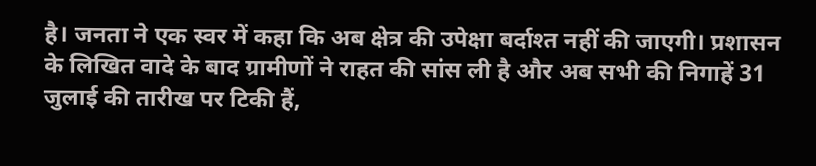है। जनता ने एक स्वर में कहा कि अब क्षेत्र की उपेक्षा बर्दाश्त नहीं की जाएगी। प्रशासन के लिखित वादे के बाद ग्रामीणों ने राहत की सांस ली है और अब सभी की निगाहें 31 जुलाई की तारीख पर टिकी हैं,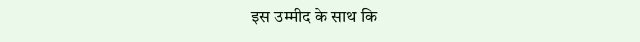इस उम्मीद के साथ कि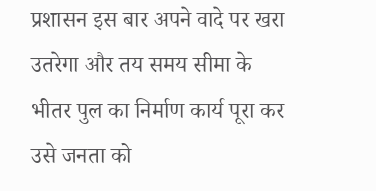प्रशासन इस बार अपने वादे पर खरा उतरेगा और तय समय सीमा के भीतर पुल का निर्माण कार्य पूरा कर उसे जनता को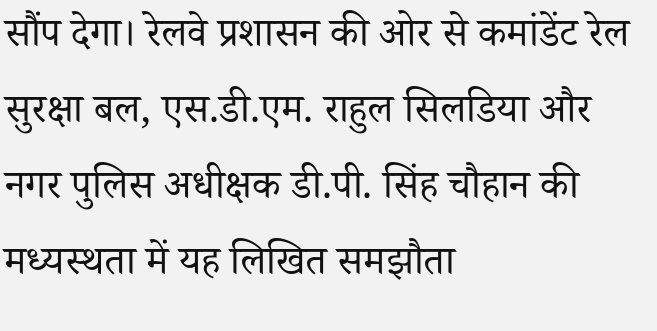सौंप देगा। रेलवे प्रशासन की ओर से कमांडेंट रेल सुरक्षा बल, एस.डी.एम. राहुल सिलडिया और नगर पुलिस अधीक्षक डी.पी. सिंह चौहान की मध्यस्थता में यह लिखित समझौता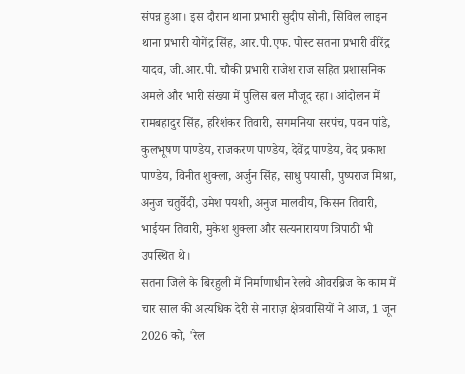संपन्न हुआ। इस दौरान थाना प्रभारी सुदीप सोनी, सिविल लाइन थाना प्रभारी योगेंद्र सिंह, आर.पी.एफ. पोस्ट सतना प्रभारी वीरेंद्र यादव, जी.आर.पी. चौकी प्रभारी राजेश राज सहित प्रशासनिक अमले और भारी संख्या में पुलिस बल मौजूद रहा। आंदोलन में रामबहादुर सिंह, हरिशंकर तिवारी, सगमनिया सरपंच, पवन पांडे, कुलभूषण पाण्डेय, राजकरण पाण्डेय, देवेंद्र पाण्डेय, वेद प्रकाश पाण्डेय, विनीत शुक्ला, अर्जुन सिंह, साधु पयासी, पुष्पराज मिश्रा, अनुज चतुर्वेदी, उमेश पयशी, अनुज मालवीय, किसन तिवारी, भाईयन तिवारी, मुकेश शुक्ला और सत्यनारायण त्रिपाठी भी उपस्थित थे।
सतना जिले के बिरहुली में निर्माणाधीन रेलवे ओवरब्रिज के काम में चार साल की अत्यधिक देरी से नाराज़ क्षेत्रवासियों ने आज, 1 जून 2026 को, 'रेल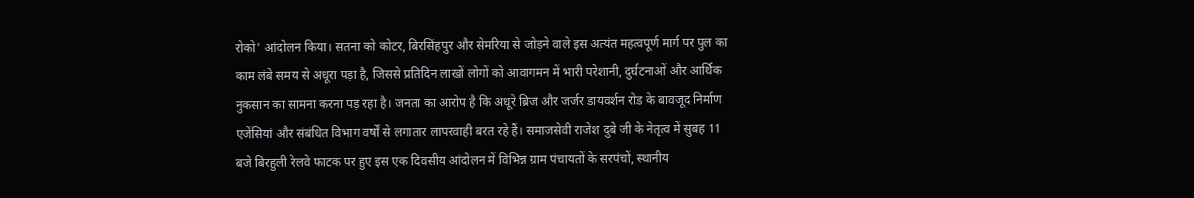रोको' आंदोलन किया। सतना को कोटर, बिरसिंहपुर और सेमरिया से जोड़ने वाले इस अत्यंत महत्वपूर्ण मार्ग पर पुल का काम लंबे समय से अधूरा पड़ा है, जिससे प्रतिदिन लाखों लोगों को आवागमन में भारी परेशानी, दुर्घटनाओं और आर्थिक नुकसान का सामना करना पड़ रहा है। जनता का आरोप है कि अधूरे ब्रिज और जर्जर डायवर्शन रोड के बावजूद निर्माण एजेंसियां और संबंधित विभाग वर्षों से लगातार लापरवाही बरत रहे हैं। समाजसेवी राजेश दुबे जी के नेतृत्व में सुबह 11 बजे बिरहुली रेलवे फाटक पर हुए इस एक दिवसीय आंदोलन में विभिन्न ग्राम पंचायतों के सरपंचों, स्थानीय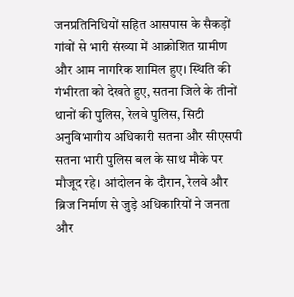जनप्रतिनिधियों सहित आसपास के सैकड़ों गांवों से भारी संख्या में आक्रोशित ग्रामीण और आम नागरिक शामिल हुए। स्थिति की गंभीरता को देखते हुए, सतना जिले के तीनों थानों की पुलिस, रेलवे पुलिस, सिटी अनुविभागीय अधिकारी सतना और सीएसपी सतना भारी पुलिस बल के साथ मौके पर मौजूद रहे। आंदोलन के दौरान, रेलवे और ब्रिज निर्माण से जुड़े अधिकारियों ने जनता और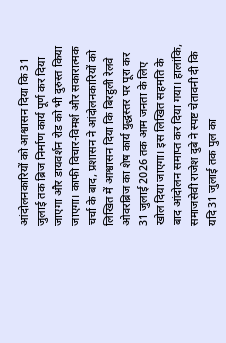आंदोलनकारियों को आश्वासन दिया कि 31 जुलाई तक ब्रिज निर्माण कार्य पूर्ण कर दिया जाएगा और डायवर्शन रोड को भी दुरुस्त किया जाएगा। काफी विचार-विमर्श और सकारात्मक चर्चा के बाद, प्रशासन ने आंदोलनकारियों को लिखित में आश्वासन दिया कि बिरहुली रेलवे ओवरब्रिज का शेष कार्य युद्धस्तर पर पूरा कर 31 जुलाई 2026 तक आम जनता के लिए खोल दिया जाएगा। इस लिखित सहमति के बाद आंदोलन समाप्त कर दिया गया। हालांकि, समाजसेवी राजेश दुबे ने स्पष्ट चेतावनी दी कि यदि 31 जुलाई तक पुल का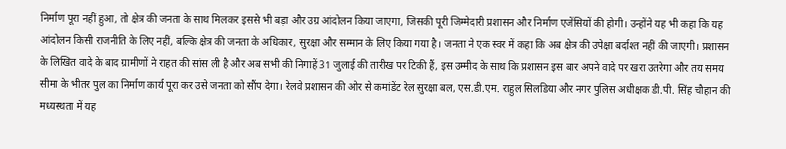निर्माण पूरा नहीं हुआ, तो क्षेत्र की जनता के साथ मिलकर इससे भी बड़ा और उग्र आंदोलन किया जाएगा, जिसकी पूरी जिम्मेदारी प्रशासन और निर्माण एजेंसियों की होगी। उन्होंने यह भी कहा कि यह आंदोलन किसी राजनीति के लिए नहीं, बल्कि क्षेत्र की जनता के अधिकार, सुरक्षा और सम्मान के लिए किया गया है। जनता ने एक स्वर में कहा कि अब क्षेत्र की उपेक्षा बर्दाश्त नहीं की जाएगी। प्रशासन के लिखित वादे के बाद ग्रामीणों ने राहत की सांस ली है और अब सभी की निगाहें 31 जुलाई की तारीख पर टिकी हैं, इस उम्मीद के साथ कि प्रशासन इस बार अपने वादे पर खरा उतरेगा और तय समय सीमा के भीतर पुल का निर्माण कार्य पूरा कर उसे जनता को सौंप देगा। रेलवे प्रशासन की ओर से कमांडेंट रेल सुरक्षा बल, एस.डी.एम. राहुल सिलडिया और नगर पुलिस अधीक्षक डी.पी. सिंह चौहान की मध्यस्थता में यह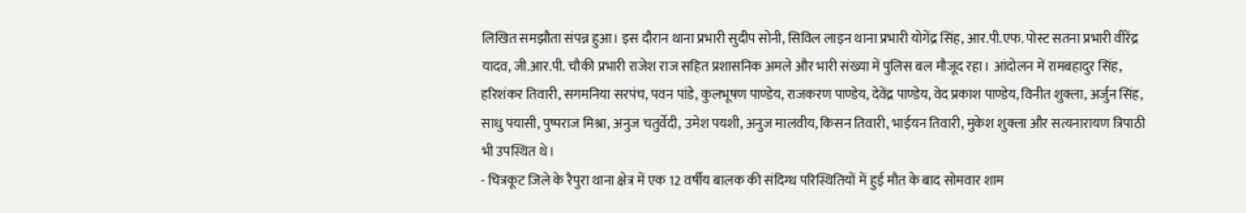लिखित समझौता संपन्न हुआ। इस दौरान थाना प्रभारी सुदीप सोनी, सिविल लाइन थाना प्रभारी योगेंद्र सिंह, आर.पी.एफ. पोस्ट सतना प्रभारी वीरेंद्र यादव, जी.आर.पी. चौकी प्रभारी राजेश राज सहित प्रशासनिक अमले और भारी संख्या में पुलिस बल मौजूद रहा। आंदोलन में रामबहादुर सिंह, हरिशंकर तिवारी, सगमनिया सरपंच, पवन पांडे, कुलभूषण पाण्डेय, राजकरण पाण्डेय, देवेंद्र पाण्डेय, वेद प्रकाश पाण्डेय, विनीत शुक्ला, अर्जुन सिंह, साधु पयासी, पुष्पराज मिश्रा, अनुज चतुर्वेदी, उमेश पयशी, अनुज मालवीय, किसन तिवारी, भाईयन तिवारी, मुकेश शुक्ला और सत्यनारायण त्रिपाठी भी उपस्थित थे।
- चित्रकूट जिले के रैपुरा थाना क्षेत्र में एक 12 वर्षीय बालक की संदिग्ध परिस्थितियों में हुई मौत के बाद सोमवार शाम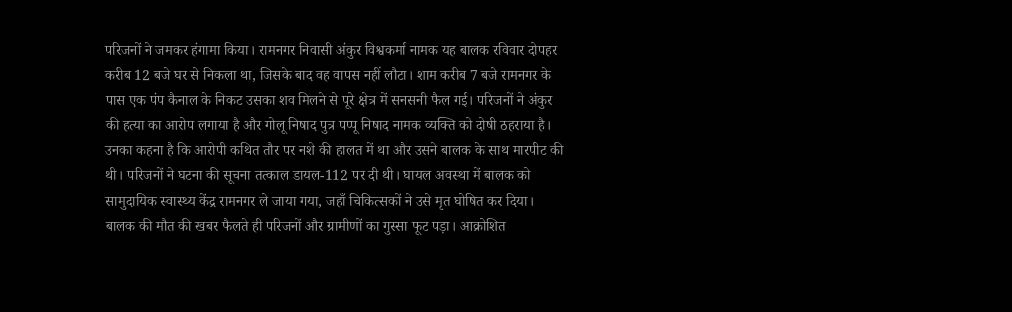परिजनों ने जमकर हंगामा किया। रामनगर निवासी अंकुर विश्वकर्मा नामक यह बालक रविवार दोपहर करीब 12 बजे घर से निकला था, जिसके बाद वह वापस नहीं लौटा। शाम करीब 7 बजे रामनगर के पास एक पंप कैनाल के निकट उसका शव मिलने से पूरे क्षेत्र में सनसनी फैल गई। परिजनों ने अंकुर की हत्या का आरोप लगाया है और गोलू निषाद पुत्र पप्पू निषाद नामक व्यक्ति को दोषी ठहराया है। उनका कहना है कि आरोपी कथित तौर पर नशे की हालत में था और उसने बालक के साथ मारपीट की थी। परिजनों ने घटना की सूचना तत्काल डायल-112 पर दी थी। घायल अवस्था में बालक को सामुदायिक स्वास्थ्य केंद्र रामनगर ले जाया गया, जहाँ चिकित्सकों ने उसे मृत घोषित कर दिया। बालक की मौत की खबर फैलते ही परिजनों और ग्रामीणों का गुस्सा फूट पड़ा। आक्रोशित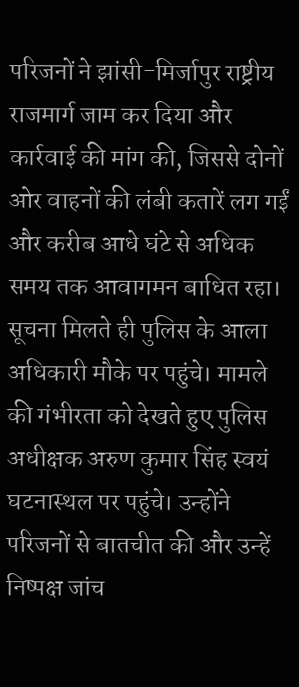परिजनों ने झांसी-मिर्जापुर राष्ट्रीय राजमार्ग जाम कर दिया और कार्रवाई की मांग की, जिससे दोनों ओर वाहनों की लंबी कतारें लग गईं और करीब आधे घंटे से अधिक समय तक आवागमन बाधित रहा। सूचना मिलते ही पुलिस के आला अधिकारी मौके पर पहुंचे। मामले की गंभीरता को देखते हुए पुलिस अधीक्षक अरुण कुमार सिंह स्वयं घटनास्थल पर पहुंचे। उन्होंने परिजनों से बातचीत की और उन्हें निष्पक्ष जांच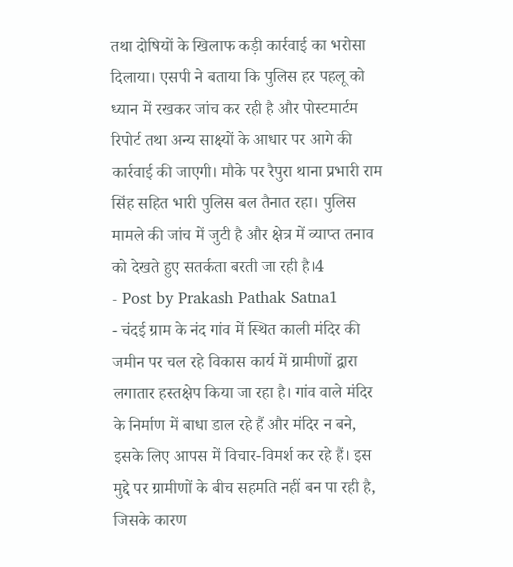तथा दोषियों के खिलाफ कड़ी कार्रवाई का भरोसा दिलाया। एसपी ने बताया कि पुलिस हर पहलू को ध्यान में रखकर जांच कर रही है और पोस्टमार्टम रिपोर्ट तथा अन्य साक्ष्यों के आधार पर आगे की कार्रवाई की जाएगी। मौके पर रैपुरा थाना प्रभारी राम सिंह सहित भारी पुलिस बल तैनात रहा। पुलिस मामले की जांच में जुटी है और क्षेत्र में व्याप्त तनाव को देखते हुए सतर्कता बरती जा रही है।4
- Post by Prakash Pathak Satna1
- चंदई ग्राम के नंद गांव में स्थित काली मंदिर की जमीन पर चल रहे विकास कार्य में ग्रामीणों द्वारा लगातार हस्तक्षेप किया जा रहा है। गांव वाले मंदिर के निर्माण में बाधा डाल रहे हैं और मंदिर न बने, इसके लिए आपस में विचार-विमर्श कर रहे हैं। इस मुद्दे पर ग्रामीणों के बीच सहमति नहीं बन पा रही है, जिसके कारण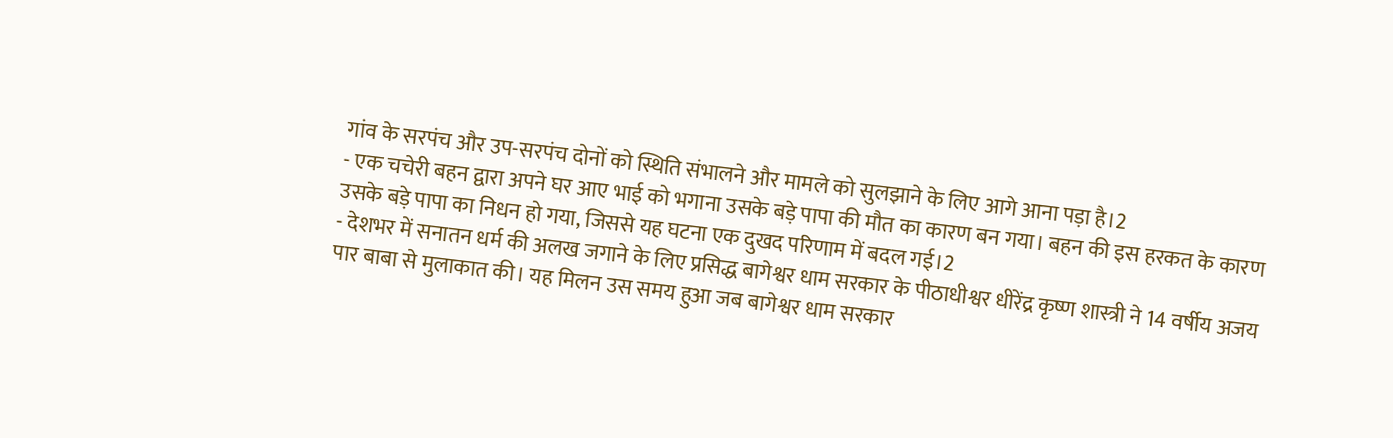गांव के सरपंच और उप-सरपंच दोनों को स्थिति संभालने और मामले को सुलझाने के लिए आगे आना पड़ा है।2
- एक चचेरी बहन द्वारा अपने घर आए भाई को भगाना उसके बड़े पापा की मौत का कारण बन गया। बहन की इस हरकत के कारण उसके बड़े पापा का निधन हो गया, जिससे यह घटना एक दुखद परिणाम में बदल गई।2
- देशभर में सनातन धर्म की अलख जगाने के लिए प्रसिद्ध बागेश्वर धाम सरकार के पीठाधीश्वर धीरेंद्र कृष्ण शास्त्री ने 14 वर्षीय अजय पार बाबा से मुलाकात की। यह मिलन उस समय हुआ जब बागेश्वर धाम सरकार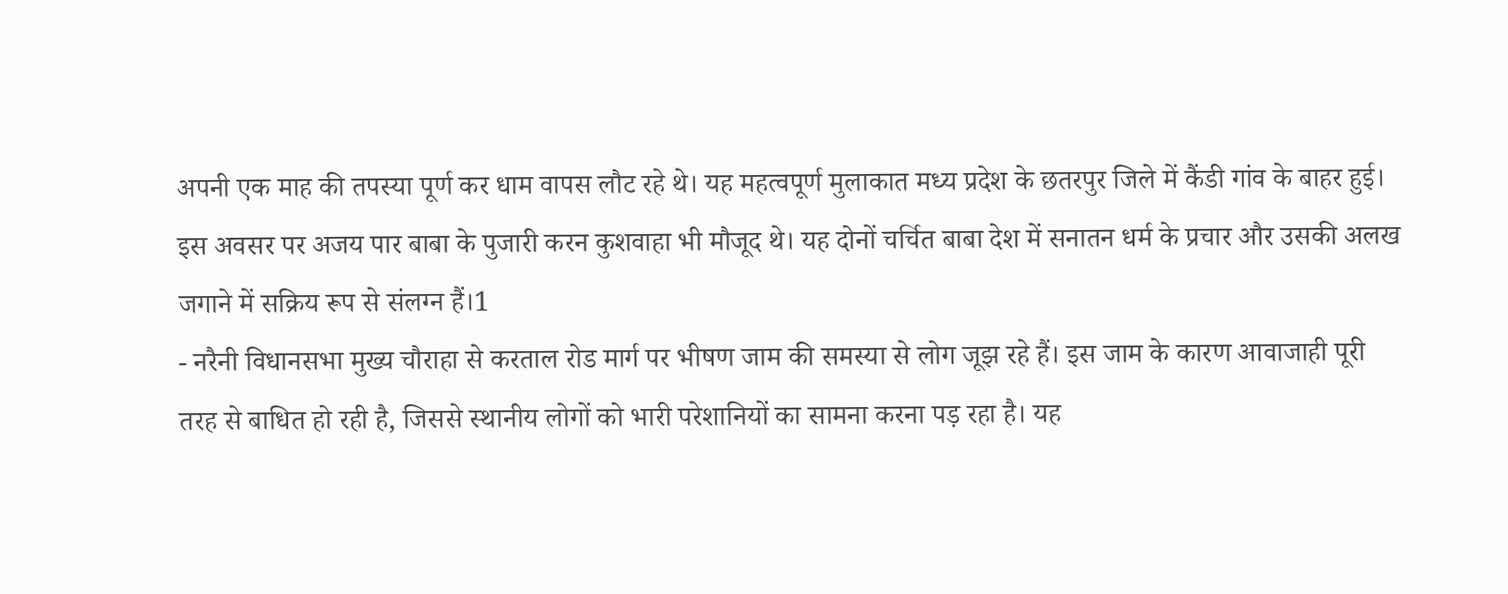अपनी एक माह की तपस्या पूर्ण कर धाम वापस लौट रहे थे। यह महत्वपूर्ण मुलाकात मध्य प्रदेश के छतरपुर जिले में कैंडी गांव के बाहर हुई। इस अवसर पर अजय पार बाबा के पुजारी करन कुशवाहा भी मौजूद थे। यह दोनों चर्चित बाबा देश में सनातन धर्म के प्रचार और उसकी अलख जगाने में सक्रिय रूप से संलग्न हैं।1
- नरैनी विधानसभा मुख्य चौराहा से करताल रोड मार्ग पर भीषण जाम की समस्या से लोग जूझ रहे हैं। इस जाम के कारण आवाजाही पूरी तरह से बाधित हो रही है, जिससे स्थानीय लोगों को भारी परेशानियों का सामना करना पड़ रहा है। यह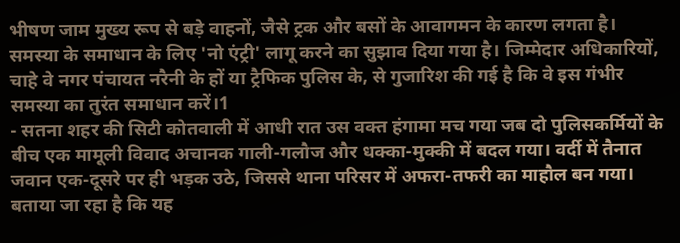भीषण जाम मुख्य रूप से बड़े वाहनों, जैसे ट्रक और बसों के आवागमन के कारण लगता है। समस्या के समाधान के लिए 'नो एंट्री' लागू करने का सुझाव दिया गया है। जिम्मेदार अधिकारियों, चाहे वे नगर पंचायत नरैनी के हों या ट्रैफिक पुलिस के, से गुजारिश की गई है कि वे इस गंभीर समस्या का तुरंत समाधान करें।1
- सतना शहर की सिटी कोतवाली में आधी रात उस वक्त हंगामा मच गया जब दो पुलिसकर्मियों के बीच एक मामूली विवाद अचानक गाली-गलौज और धक्का-मुक्की में बदल गया। वर्दी में तैनात जवान एक-दूसरे पर ही भड़क उठे, जिससे थाना परिसर में अफरा-तफरी का माहौल बन गया। बताया जा रहा है कि यह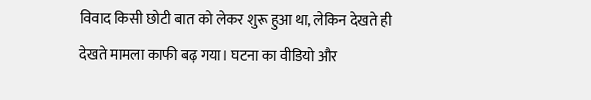विवाद किसी छोटी बात को लेकर शुरू हुआ था, लेकिन देखते ही देखते मामला काफी बढ़ गया। घटना का वीडियो और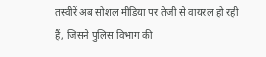तस्वीरें अब सोशल मीडिया पर तेजी से वायरल हो रही हैं, जिसने पुलिस विभाग की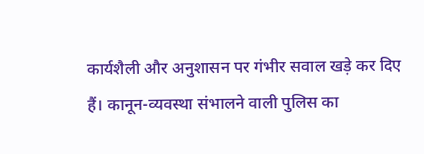कार्यशैली और अनुशासन पर गंभीर सवाल खड़े कर दिए हैं। कानून-व्यवस्था संभालने वाली पुलिस का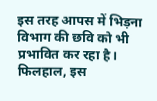इस तरह आपस में भिड़ना विभाग की छवि को भी प्रभावित कर रहा है। फिलहाल, इस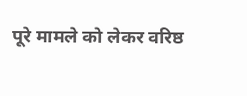पूरे मामले को लेकर वरिष्ठ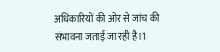अधिकारियों की ओर से जांच की संभावना जताई जा रही है।1